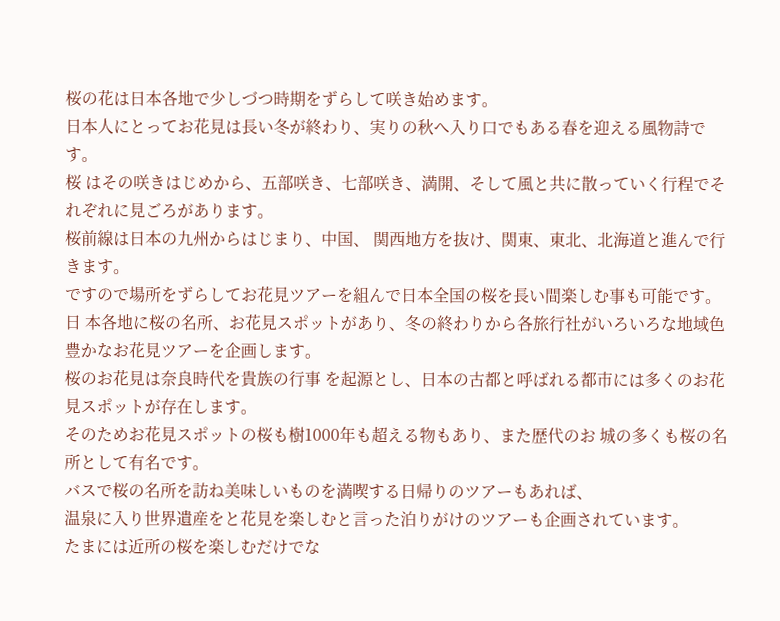桜の花は日本各地で少しづつ時期をずらして咲き始めます。
日本人にとってお花見は長い冬が終わり、実りの秋へ入り口でもある春を迎える風物詩です。
桜 はその咲きはじめから、五部咲き、七部咲き、満開、そして風と共に散っていく行程でそれぞれに見ごろがあります。
桜前線は日本の九州からはじまり、中国、 関西地方を抜け、関東、東北、北海道と進んで行きます。
ですので場所をずらしてお花見ツアーを組んで日本全国の桜を長い間楽しむ事も可能です。
日 本各地に桜の名所、お花見スポットがあり、冬の終わりから各旅行社がいろいろな地域色豊かなお花見ツアーを企画します。
桜のお花見は奈良時代を貴族の行事 を起源とし、日本の古都と呼ばれる都市には多くのお花見スポットが存在します。
そのためお花見スポットの桜も樹1000年も超える物もあり、また歴代のお 城の多くも桜の名所として有名です。
バスで桜の名所を訪ね美味しいものを満喫する日帰りのツアーもあれば、
温泉に入り世界遺産をと花見を楽しむと言った泊りがけのツアーも企画されています。
たまには近所の桜を楽しむだけでな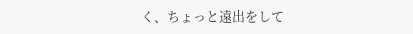く、ちょっと遠出をして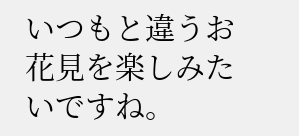いつもと違うお花見を楽しみたいですね。